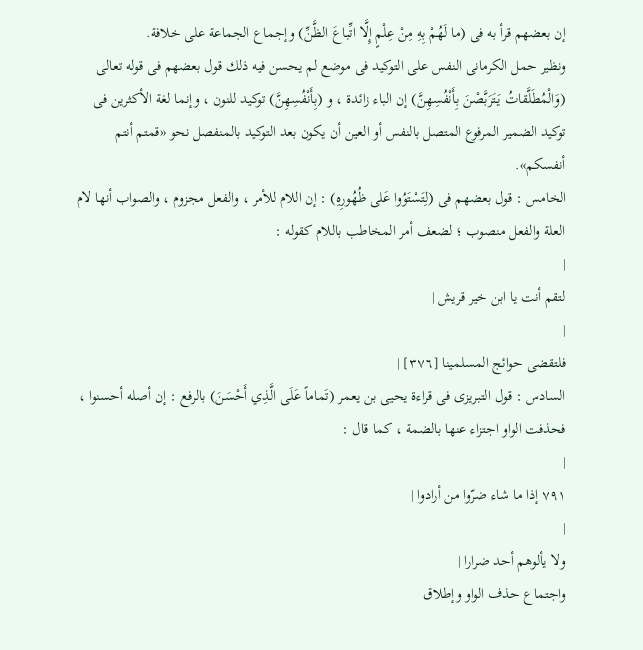إن بعضهم قرأ به فى (ما لَهُمْ بِهِ مِنْ عِلْمٍ إِلَّا اتِّباعَ الظَّنِّ) وإجماع الجماعة على خلافة.
ونظير حمل الكرمانى النفس على التوكيد فى موضع لم يحسن فيه ذلك قول بعضهم فى قوله تعالى (وَالْمُطَلَّقاتُ يَتَرَبَّصْنَ بِأَنْفُسِهِنَّ) إن الباء زائدة ، و (بِأَنْفُسِهِنَّ) توكيد للنون ، وإنما لغة الأكثرين فى توكيد الضمير المرفوع المتصل بالنفس أو العين أن يكون بعد التوكيد بالمنفصل نحو «قمتم أنتم أنفسكم».
الخامس : قول بعضهم فى (لِتَسْتَوُوا عَلى ظُهُورِهِ) : إن اللام للأمر ، والفعل مجزوم ، والصواب أنها لام العلة والفعل منصوب ؛ لضعف أمر المخاطب باللام كقوله :
|
لتقم أنت يا ابن خير قريش |
|
فلتقضى حوائج المسلمينا [٣٧٦] |
السادس : قول التبريزى فى قراءة يحيى بن يعمر (تَماماً عَلَى الَّذِي أَحْسَنَ) بالرفع : إن أصله أحسنوا ، فحذفت الواو اجتزاء عنها بالضمة ، كما قال :
|
٧٩١ إذا ما شاء ضرّوا من أرادوا |
|
ولا يألوهم أحد ضرارا |
واجتماع حذف الواو وإطلاق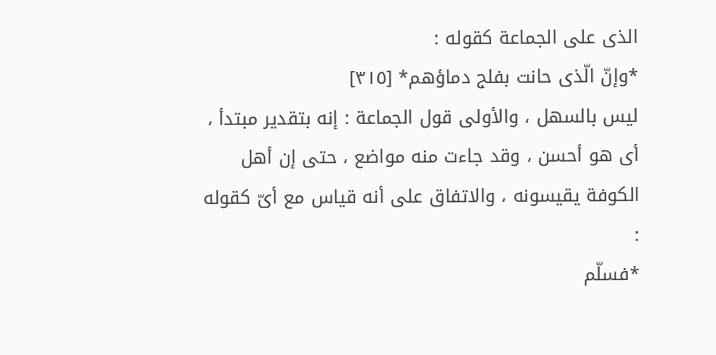الذى على الجماعة كقوله :
*وإنّ الّذى حانت بفلج دماؤهم* [٣١٥]
ليس بالسهل ، والأولى قول الجماعة : إنه بتقدير مبتدأ ، أى هو أحسن ، وقد جاءت منه مواضع ، حتى إن أهل الكوفة يقيسونه ، والاتفاق على أنه قياس مع أىّ كقوله :
*فسلّم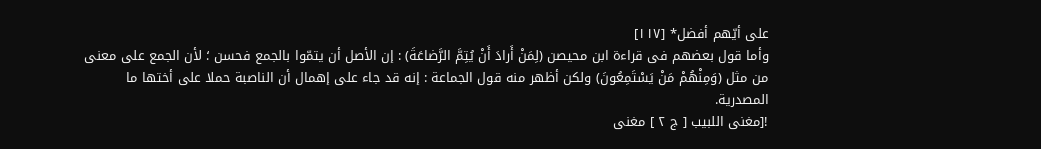على أيّهم أفضل* [١١٧]
وأما قول بعضهم فى قراءة ابن محيصن (لِمَنْ أَرادَ أَنْ يُتِمَّ الرَّضاعَةَ) : إن الأصل أن يتمّوا بالجمع فحسن ؛ لأن الجمع على معنى من مثل (وَمِنْهُمْ مَنْ يَسْتَمِعُونَ) ولكن أظهر منه قول الجماعة : إنه قد جاء على إهمال أن الناصبة حملا على أختها ما المصدرية.
![مغنى اللبيب [ ج ٢ ] مغنى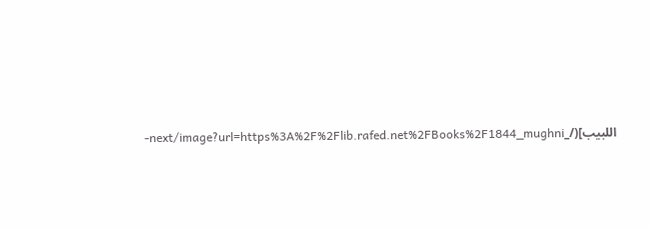اللبيب](/_next/image?url=https%3A%2F%2Flib.rafed.net%2FBooks%2F1844_mughni-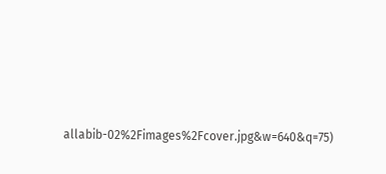allabib-02%2Fimages%2Fcover.jpg&w=640&q=75)